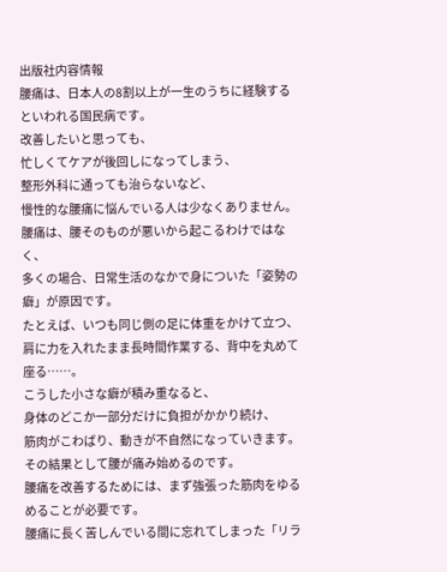出版社内容情報
腰痛は、日本人の8割以上が一生のうちに経験するといわれる国民病です。
改善したいと思っても、
忙しくてケアが後回しになってしまう、
整形外科に通っても治らないなど、
慢性的な腰痛に悩んでいる人は少なくありません。
腰痛は、腰そのものが悪いから起こるわけではなく、
多くの場合、日常生活のなかで身についた「姿勢の癖」が原因です。
たとえば、いつも同じ側の足に体重をかけて立つ、
肩に力を入れたまま長時間作業する、背中を丸めて座る……。
こうした小さな癖が積み重なると、
身体のどこか一部分だけに負担がかかり続け、
筋肉がこわばり、動きが不自然になっていきます。
その結果として腰が痛み始めるのです。
腰痛を改善するためには、まず強張った筋肉をゆるめることが必要です。
腰痛に長く苦しんでいる間に忘れてしまった「リラ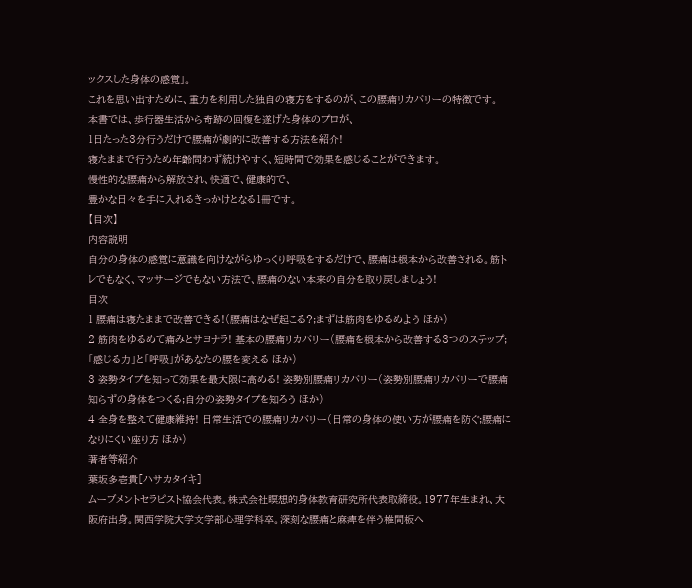ックスした身体の感覚」。
これを思い出すために、重力を利用した独自の寝方をするのが、この腰痛リカバリーの特徴です。
本書では、歩行器生活から奇跡の回復を遂げた身体のプロが、
1日たった3分行うだけで腰痛が劇的に改善する方法を紹介!
寝たままで行うため年齢問わず続けやすく、短時間で効果を感じることができます。
慢性的な腰痛から解放され、快適で、健康的で、
豊かな日々を手に入れるきっかけとなる1冊です。
【目次】
内容説明
自分の身体の感覚に意識を向けながらゆっくり呼吸をするだけで、腰痛は根本から改善される。筋トレでもなく、マッサージでもない方法で、腰痛のない本来の自分を取り戻しましょう!
目次
1 腰痛は寝たままで改善できる!(腰痛はなぜ起こる?;まずは筋肉をゆるめよう ほか)
2 筋肉をゆるめて痛みとサヨナラ! 基本の腰痛リカバリー(腰痛を根本から改善する3つのステップ;「感じる力」と「呼吸」があなたの腰を変える ほか)
3 姿勢タイプを知って効果を最大限に高める! 姿勢別腰痛リカバリー(姿勢別腰痛リカバリーで腰痛知らずの身体をつくる;自分の姿勢タイプを知ろう ほか)
4 全身を整えて健康維持! 日常生活での腰痛リカバリー(日常の身体の使い方が腰痛を防ぐ;腰痛になりにくい座り方 ほか)
著者等紹介
葉坂多壱貴[ハサカタイキ]
ムーブメントセラピスト協会代表。株式会社瞑想的身体教育研究所代表取締役。1977年生まれ、大阪府出身。関西学院大学文学部心理学科卒。深刻な腰痛と麻痺を伴う椎間板ヘ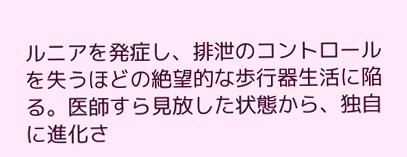ルニアを発症し、排泄のコントロールを失うほどの絶望的な歩行器生活に陥る。医師すら見放した状態から、独自に進化さ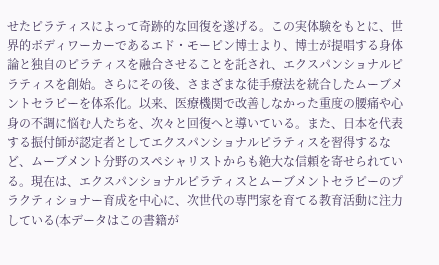せたピラティスによって奇跡的な回復を遂げる。この実体験をもとに、世界的ボディワーカーであるエド・モーピン博士より、博士が提唱する身体論と独自のピラティスを融合させることを託され、エクスパンショナルピラティスを創始。さらにその後、さまざまな徒手療法を統合したムーブメントセラピーを体系化。以来、医療機関で改善しなかった重度の腰痛や心身の不調に悩む人たちを、次々と回復へと導いている。また、日本を代表する振付師が認定者としてエクスパンショナルピラティスを習得するなど、ムーブメント分野のスペシャリストからも絶大な信頼を寄せられている。現在は、エクスパンショナルピラティスとムーブメントセラピーのプラクティショナー育成を中心に、次世代の専門家を育てる教育活動に注力している(本データはこの書籍が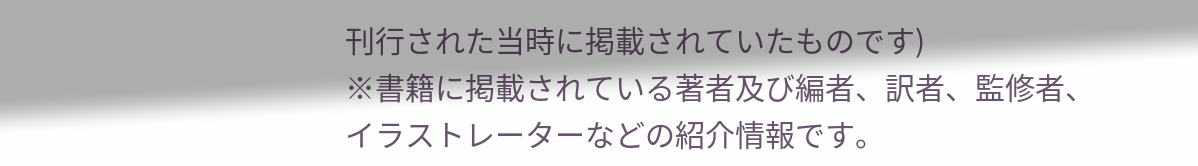刊行された当時に掲載されていたものです)
※書籍に掲載されている著者及び編者、訳者、監修者、イラストレーターなどの紹介情報です。